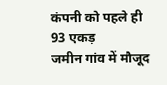कंपनी को पहले ही 93 एकड़
जमीन गांव में मौजूद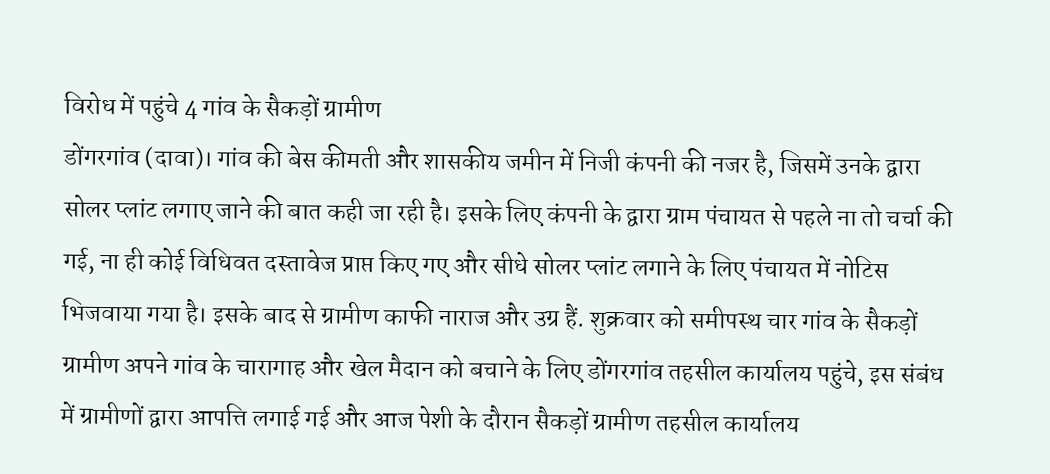विरोध में पहुंचे 4 गांव के सैकड़ों ग्रामीण
डोंगरगांव (दावा)। गांव की बेस कीमती और शासकीय जमीन में निजी कंपनी की नजर है, जिसमें उनके द्वारा सोलर प्लांट लगाए जाने की बात कही जा रही है। इसके लिए कंपनी के द्वारा ग्राम पंचायत से पहले ना तो चर्चा की गई, ना ही कोई विधिवत दस्तावेज प्राप्त किए गए और सीधे सोलर प्लांट लगाने के लिए पंचायत में नोटिस भिजवाया गया है। इसके बाद से ग्रामीण काफी नाराज और उग्र हैं. शुक्रवार को समीपस्थ चार गांव के सैकड़ों ग्रामीण अपने गांव के चारागाह और खेल मैदान को बचाने के लिए डोंगरगांव तहसील कार्यालय पहुंचे, इस संबंध में ग्रामीणों द्वारा आपत्ति लगाई गई और आज पेशी के दौरान सैकड़ों ग्रामीण तहसील कार्यालय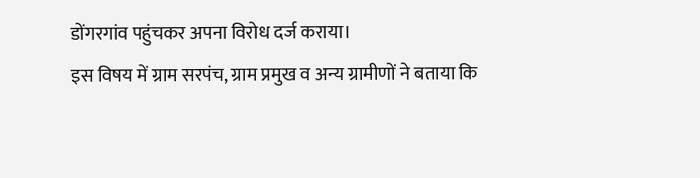डोंगरगांव पहुंचकर अपना विरोध दर्ज कराया।
इस विषय में ग्राम सरपंच, ग्राम प्रमुख व अन्य ग्रामीणों ने बताया कि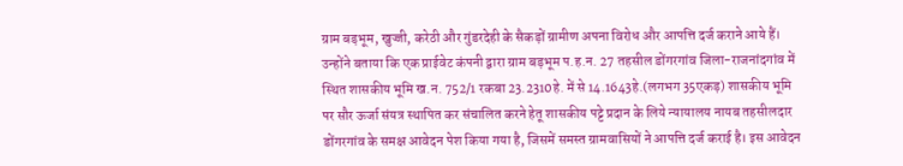ग्राम बड़भूम, खुज्जी, करेठी और गुंडरदेही के सैकड़ों ग्रामीण अपना विरोध और आपत्ति दर्ज कराने आये हैं। उन्होंने बताया कि एक प्राईवेट कंपनी द्वारा ग्राम बड़भूम प.ह.न. 27 तहसील डोंगरगांव जिला-राजनांदगांव में स्थित शासकीय भूमि ख.न. 752/1 रकबा 23.2310हे. में से 14.1643हे.(लगभग 35एकड़) शासकीय भूमि पर सौर ऊर्जा संयत्र स्थापित कर संचालित करने हेतू शासकीय पट्टे प्रदान के लिये न्यायालय नायब तहसीलदार डोंगरगांव के समक्ष आवेदन पेश किया गया है, जिसमें समस्त ग्रामवासियों ने आपत्ति दर्ज कराई है। इस आवेदन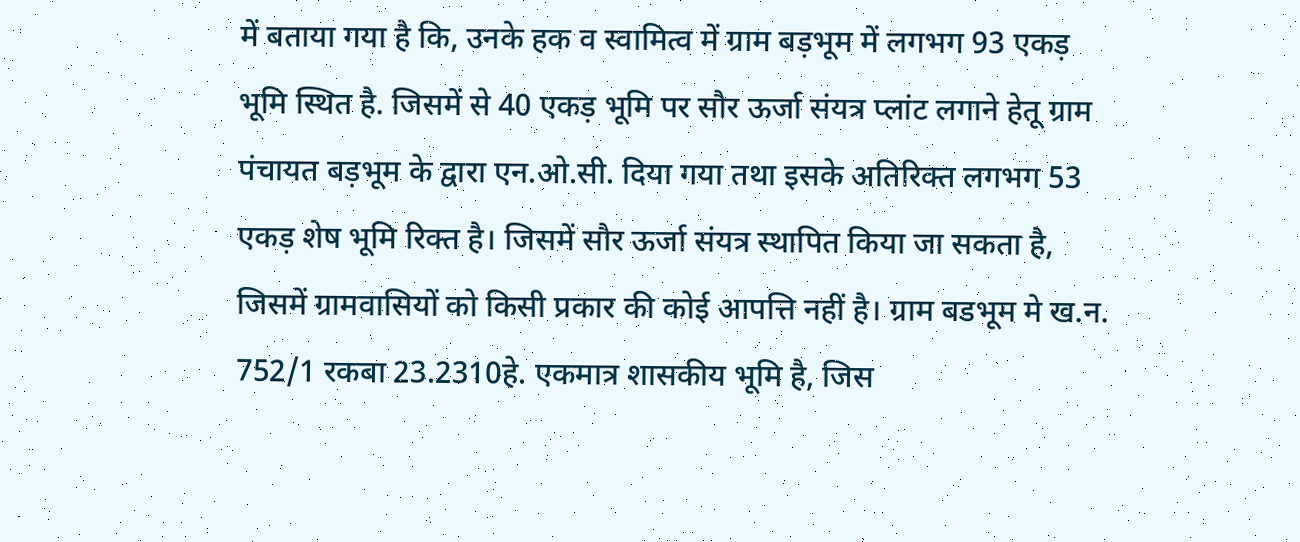में बताया गया है कि, उनके हक व स्वामित्व में ग्राम बड़भूम में लगभग 93 एकड़ भूमि स्थित है. जिसमें से 40 एकड़ भूमि पर सौर ऊर्जा संयत्र प्लांट लगाने हेतू ग्राम पंचायत बड़भूम के द्वारा एन.ओ.सी. दिया गया तथा इसके अतिरिक्त लगभग 53 एकड़ शेष भूमि रिक्त है। जिसमें सौर ऊर्जा संयत्र स्थापित किया जा सकता है, जिसमें ग्रामवासियों को किसी प्रकार की कोई आपत्ति नहीं है। ग्राम बडभूम मे ख.न. 752/1 रकबा 23.2310हे. एकमात्र शासकीय भूमि है, जिस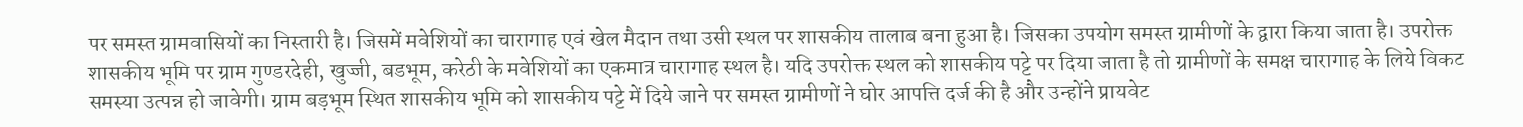पर समस्त ग्रामवासियों का निस्तारी है। जिसमें मवेशियों का चारागाह एवं खेल मैदान तथा उसी स्थल पर शासकीय तालाब बना हुआ है। जिसका उपयोग समस्त ग्रामीणों के द्वारा किया जाता है। उपरोक्त शासकीय भूमि पर ग्राम गुण्डरदेही, खुज्जी, बडभूम, करेठी के मवेशियों का एकमात्र चारागाह स्थल है। यदि उपरोक्त स्थल को शासकीय पट्टे पर दिया जाता है तो ग्रामीणों के समक्ष चारागाह के लिये विकट समस्या उत्पन्न हो जावेगी। ग्राम बड़भूम स्थित शासकीय भूमि को शासकीय पट्टे में दिये जाने पर समस्त ग्रामीणों ने घोर आपत्ति दर्ज की है और उन्होंने प्रायवेट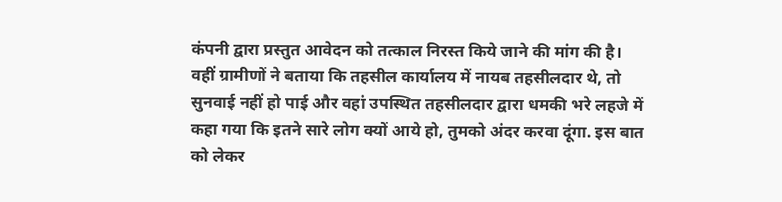कंपनी द्वारा प्रस्तुत आवेदन को तत्काल निरस्त किये जाने की मांग की है।
वहीं ग्रामीणों ने बताया कि तहसील कार्यालय में नायब तहसीलदार थे, तो सुनवाई नहीं हो पाई और वहां उपस्थित तहसीलदार द्वारा धमकी भरे लहजे में कहा गया कि इतने सारे लोग क्यों आये हो, तुमको अंदर करवा दूंगा. इस बात को लेकर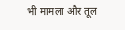भी मामला और तूल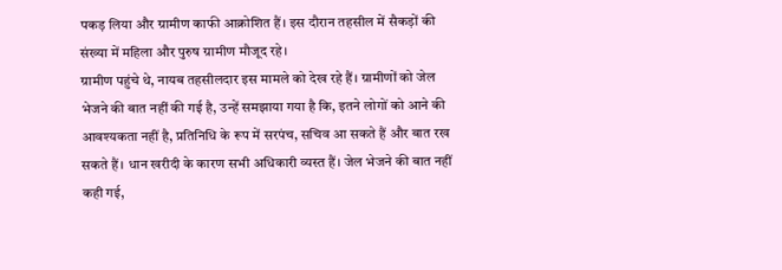पकड़ लिया और ग्रामीण काफी आक्रोशित हैं। इस दौरान तहसील में सैकड़ों की संख्या में महिला और पुरुष ग्रामीण मौजूद रहे।
ग्रामीण पहुंचे थे, नायब तहसीलदार इस मामले को देख रहे हैं। ग्रामीणों को जेल भेजने की बात नहीं की गई है, उन्हें समझाया गया है कि, इतने लोगों को आने की आवश्यकता नहीं है, प्रतिनिधि के रूप में सरपंच, सचिव आ सकते हैं और बात रख सकते हैं। धान खरीदी के कारण सभी अधिकारी व्यस्त हैं। जेल भेजने की बात नहीं कही गई,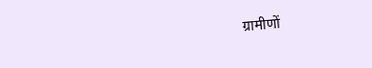ग्रामीणों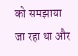को समझाया जा रहा था और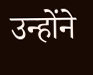उन्होंने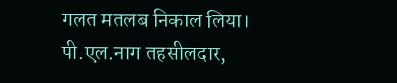गलत मतलब निकाल लिया।
पी.एल.नाग तहसीलदार,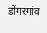डोंगरगांव